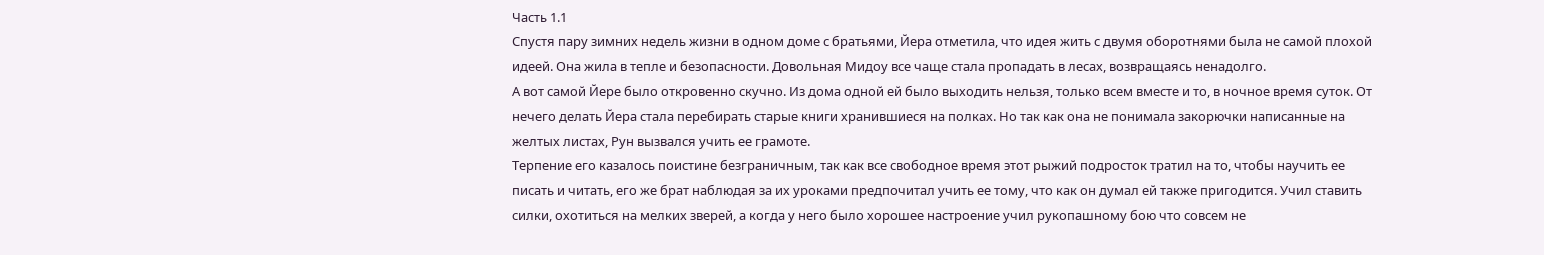Часть 1.1
Спустя пару зимних недель жизни в одном доме с братьями, Йера отметила, что идея жить с двумя оборотнями была не самой плохой идеей. Она жила в тепле и безопасности. Довольная Мидоу все чаще стала пропадать в лесах, возвращаясь ненадолго.
А вот самой Йере было откровенно скучно. Из дома одной ей было выходить нельзя, только всем вместе и то, в ночное время суток. От нечего делать Йера стала перебирать старые книги хранившиеся на полках. Но так как она не понимала закорючки написанные на желтых листах, Рун вызвался учить ее грамоте.
Терпение его казалось поистине безграничным, так как все свободное время этот рыжий подросток тратил на то, чтобы научить ее писать и читать, его же брат наблюдая за их уроками предпочитал учить ее тому, что как он думал ей также пригодится. Учил ставить силки, охотиться на мелких зверей, а когда у него было хорошее настроение учил рукопашному бою что совсем не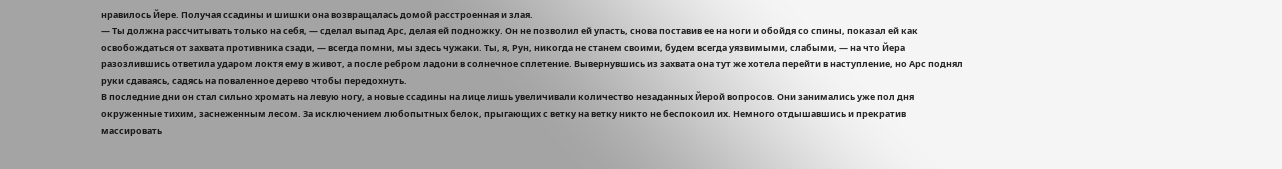нравилось Йере. Получая ссадины и шишки она возвращалась домой расстроенная и злая.
— Ты должна рассчитывать только на себя, — сделал выпад Арс, делая ей подножку. Он не позволил ей упасть, снова поставив ее на ноги и обойдя со спины, показал ей как освобождаться от захвата противника сзади, — всегда помни, мы здесь чужаки. Ты, я, Рун, никогда не станем своими, будем всегда уязвимыми, слабыми, — на что Йера разозлившись ответила ударом локтя ему в живот, а после ребром ладони в солнечное сплетение. Вывернувшись из захвата она тут же хотела перейти в наступление, но Арс поднял руки сдаваясь, садясь на поваленное дерево чтобы передохнуть.
В последние дни он стал сильно хромать на левую ногу, а новые ссадины на лице лишь увеличивали количество незаданных Йерой вопросов. Они занимались уже пол дня окруженные тихим, заснеженным лесом. За исключением любопытных белок, прыгающих с ветку на ветку никто не беспокоил их. Немного отдышавшись и прекратив массировать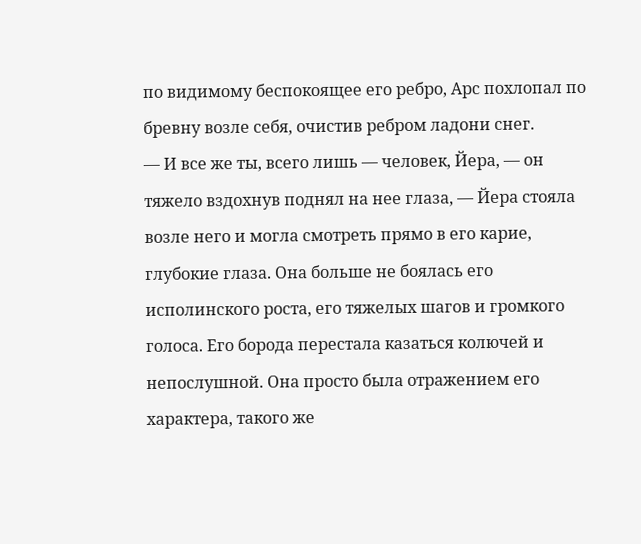по видимому беспокоящее его ребро, Арс похлопал по бревну возле себя, очистив ребром ладони снег.
— И все же ты, всего лишь — человек, Йера, — он тяжело вздохнув поднял на нее глаза, — Йера стояла возле него и могла смотреть прямо в его карие, глубокие глаза. Она больше не боялась его исполинского роста, его тяжелых шагов и громкого голоса. Его борода перестала казаться колючей и непослушной. Она просто была отражением его характера, такого же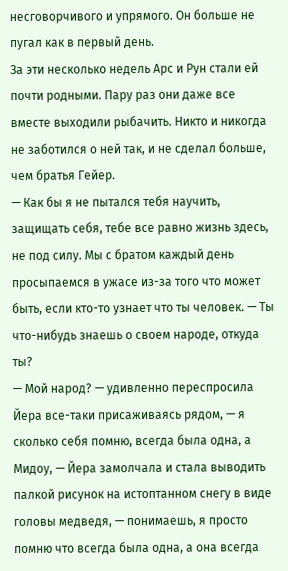несговорчивого и упрямого. Он больше не пугал как в первый день.
За эти несколько недель Арс и Рун стали ей почти родными. Пару раз они даже все вместе выходили рыбачить. Никто и никогда не заботился о ней так, и не сделал больше, чем братья Гейер.
— Как бы я не пытался тебя научить, защищать себя, тебе все равно жизнь здесь, не под силу. Мы с братом каждый день просыпаемся в ужасе из-за того что может быть, если кто-то узнает что ты человек. — Ты что-нибудь знаешь о своем народе, откуда ты?
— Мой народ? — удивленно переспросила Йера все-таки присаживаясь рядом, — я сколько себя помню, всегда была одна, а Мидоу, — Йера замолчала и стала выводить палкой рисунок на истоптанном снегу в виде головы медведя, — понимаешь, я просто помню что всегда была одна, а она всегда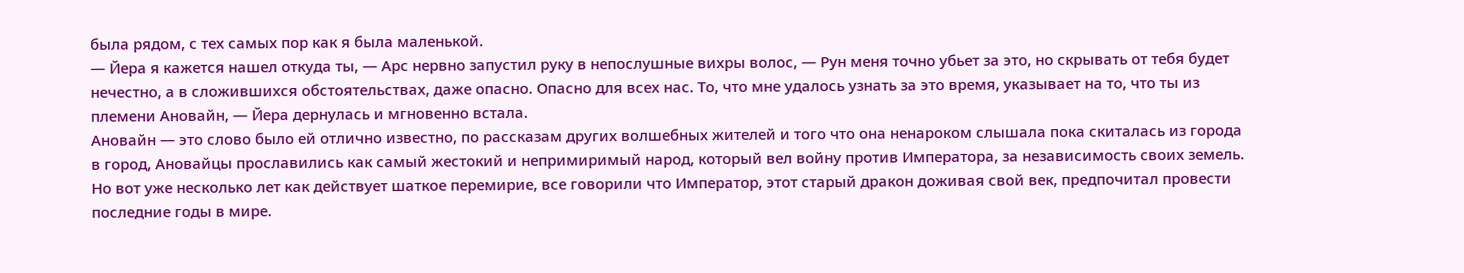была рядом, с тех самых пор как я была маленькой.
— Йера я кажется нашел откуда ты, — Арс нервно запустил руку в непослушные вихры волос, — Рун меня точно убьет за это, но скрывать от тебя будет нечестно, а в сложившихся обстоятельствах, даже опасно. Опасно для всех нас. То, что мне удалось узнать за это время, указывает на то, что ты из племени Ановайн, — Йера дернулась и мгновенно встала.
Ановайн — это слово было ей отлично известно, по рассказам других волшебных жителей и того что она ненароком слышала пока скиталась из города в город, Ановайцы прославились как самый жестокий и непримиримый народ, который вел войну против Императора, за независимость своих земель. Но вот уже несколько лет как действует шаткое перемирие, все говорили что Император, этот старый дракон доживая свой век, предпочитал провести последние годы в мире.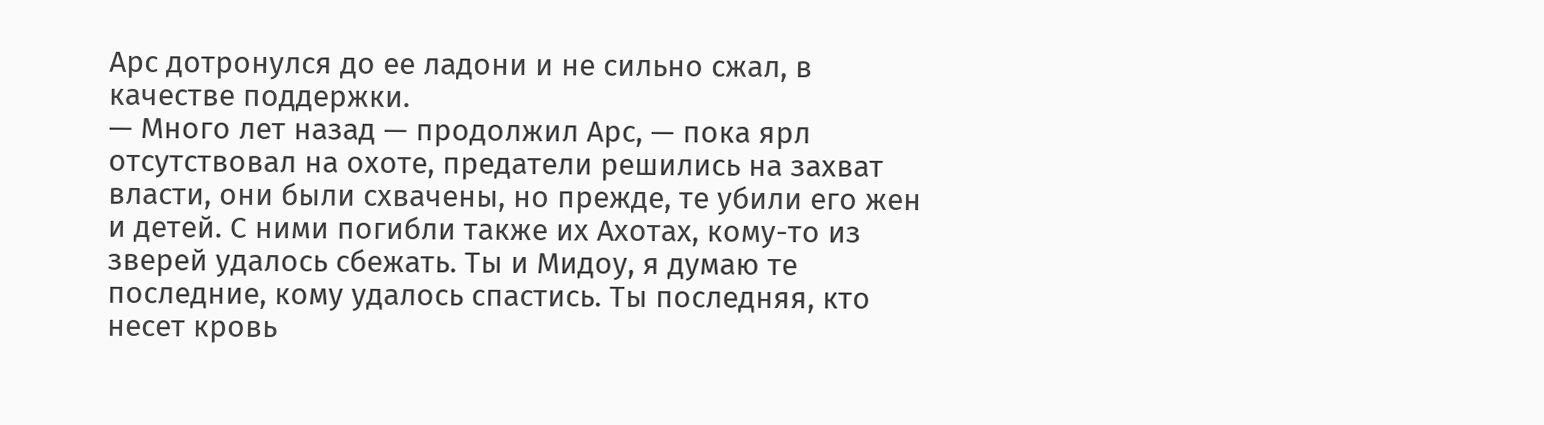Арс дотронулся до ее ладони и не сильно сжал, в качестве поддержки.
— Много лет назад — продолжил Арс, — пока ярл отсутствовал на охоте, предатели решились на захват власти, они были схвачены, но прежде, те убили его жен и детей. С ними погибли также их Ахотах, кому-то из зверей удалось сбежать. Ты и Мидоу, я думаю те последние, кому удалось спастись. Ты последняя, кто несет кровь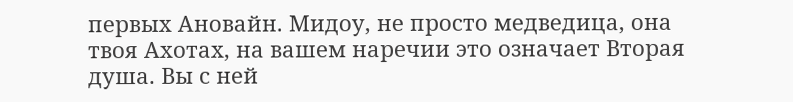первых Ановайн. Мидоу, не просто медведица, она твоя Ахотах, на вашем наречии это означает Вторая душа. Вы с ней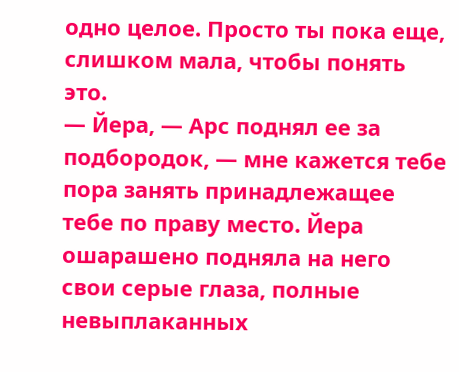одно целое. Просто ты пока еще, слишком мала, чтобы понять это.
— Йера, — Арс поднял ее за подбородок, — мне кажется тебе пора занять принадлежащее тебе по праву место. Йера ошарашено подняла на него свои серые глаза, полные невыплаканных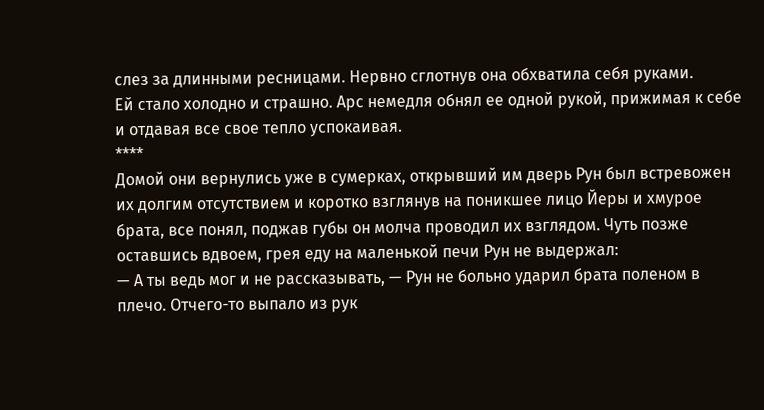слез за длинными ресницами. Нервно сглотнув она обхватила себя руками.
Ей стало холодно и страшно. Арс немедля обнял ее одной рукой, прижимая к себе и отдавая все свое тепло успокаивая.
****
Домой они вернулись уже в сумерках, открывший им дверь Рун был встревожен их долгим отсутствием и коротко взглянув на поникшее лицо Йеры и хмурое брата, все понял, поджав губы он молча проводил их взглядом. Чуть позже оставшись вдвоем, грея еду на маленькой печи Рун не выдержал:
— А ты ведь мог и не рассказывать, — Рун не больно ударил брата поленом в плечо. Отчего-то выпало из рук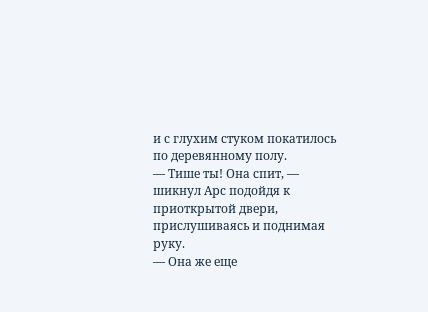и с глухим стуком покатилось по деревянному полу.
— Тише ты! Она спит, — шикнул Арс подойдя к приоткрытой двери, прислушиваясь и поднимая руку.
— Она же еще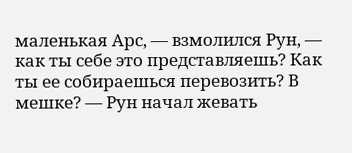маленькая Арс, — взмолился Рун, — как ты себе это представляешь? Как ты ее собираешься перевозить? В мешке? — Рун начал жевать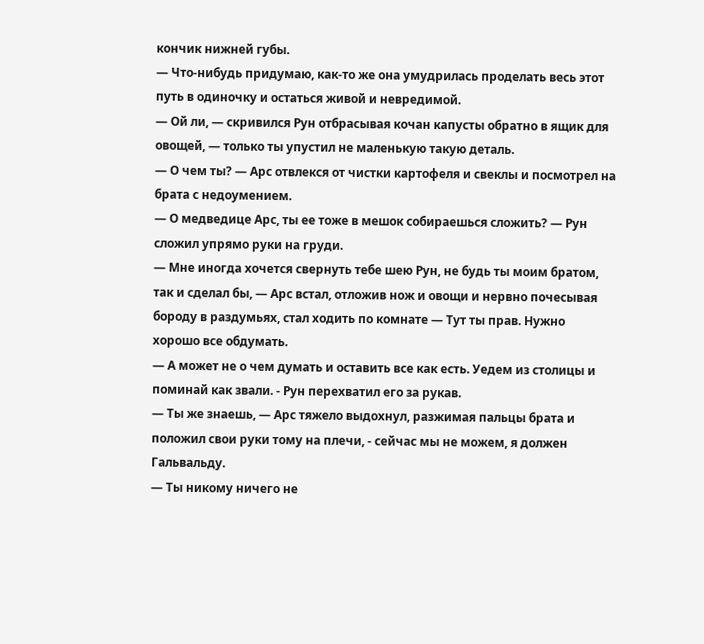кончик нижней губы.
— Что-нибудь придумаю, как-то же она умудрилась проделать весь этот путь в одиночку и остаться живой и невредимой.
— Ой ли, — скривился Рун отбрасывая кочан капусты обратно в ящик для овощей, — только ты упустил не маленькую такую деталь.
— О чем ты? — Арс отвлекся от чистки картофеля и свеклы и посмотрел на брата с недоумением.
— О медведице Арс, ты ее тоже в мешок собираешься сложить? — Рун сложил упрямо руки на груди.
— Мне иногда хочется свернуть тебе шею Рун, не будь ты моим братом, так и сделал бы, — Арс встал, отложив нож и овощи и нервно почесывая бороду в раздумьях, стал ходить по комнате — Тут ты прав. Нужно хорошо все обдумать.
— А может не о чем думать и оставить все как есть. Уедем из столицы и поминай как звали. - Рун перехватил его за рукав.
— Ты же знаешь, — Арс тяжело выдохнул, разжимая пальцы брата и положил свои руки тому на плечи, - сейчас мы не можем, я должен Гальвальду.
— Ты никому ничего не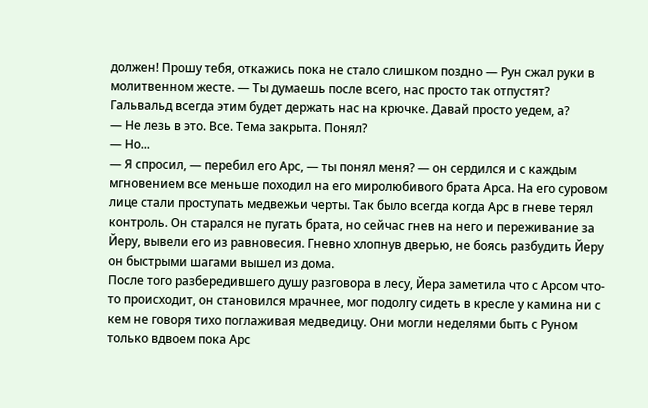должен! Прошу тебя, откажись пока не стало слишком поздно — Рун сжал руки в молитвенном жесте. — Ты думаешь после всего, нас просто так отпустят? Гальвальд всегда этим будет держать нас на крючке. Давай просто уедем, а?
— Не лезь в это. Все. Тема закрыта. Понял?
— Но...
— Я спросил, — перебил его Арс, — ты понял меня? — он сердился и с каждым мгновением все меньше походил на его миролюбивого брата Арса. На его суровом лице стали проступать медвежьи черты. Так было всегда когда Арс в гневе терял контроль. Он старался не пугать брата, но сейчас гнев на него и переживание за Йеру, вывели его из равновесия. Гневно хлопнув дверью, не боясь разбудить Йеру он быстрыми шагами вышел из дома.
После того разбередившего душу разговора в лесу, Йера заметила что с Арсом что-то происходит, он становился мрачнее, мог подолгу сидеть в кресле у камина ни с кем не говоря тихо поглаживая медведицу. Они могли неделями быть с Руном только вдвоем пока Арс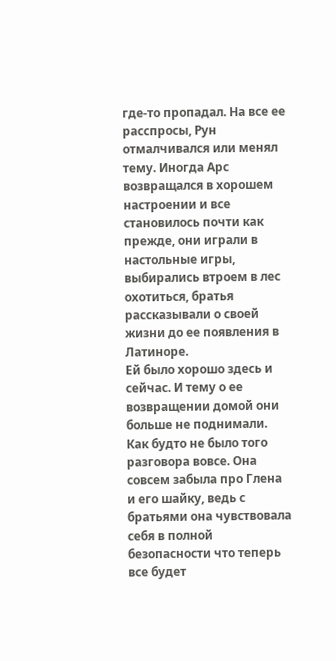где-то пропадал. На все ее расспросы, Рун отмалчивался или менял тему. Иногда Арс возвращался в хорошем настроении и все становилось почти как прежде, они играли в настольные игры, выбирались втроем в лес охотиться, братья рассказывали о своей жизни до ее появления в Латиноре.
Ей было хорошо здесь и сейчас. И тему о ее возвращении домой они больше не поднимали. Как будто не было того разговора вовсе. Она совсем забыла про Глена и его шайку, ведь с братьями она чувствовала себя в полной безопасности что теперь все будет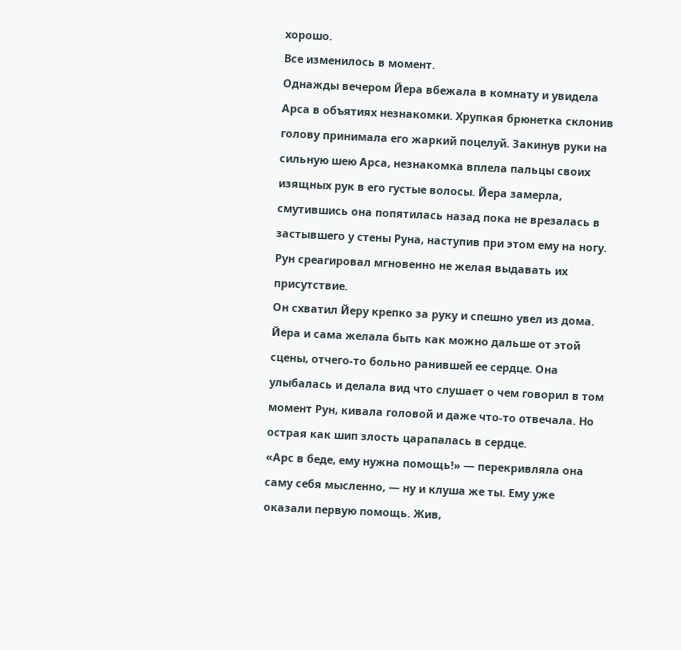хорошо.
Все изменилось в момент.
Однажды вечером Йера вбежала в комнату и увидела Арса в объятиях незнакомки. Хрупкая брюнетка склонив голову принимала его жаркий поцелуй. Закинув руки на сильную шею Арса, незнакомка вплела пальцы своих изящных рук в его густые волосы. Йера замерла, смутившись она попятилась назад пока не врезалась в застывшего у стены Руна, наступив при этом ему на ногу. Рун среагировал мгновенно не желая выдавать их присутствие.
Он схватил Йеру крепко за руку и спешно увел из дома. Йера и сама желала быть как можно дальше от этой сцены, отчего-то больно ранившей ее сердце. Она улыбалась и делала вид что слушает о чем говорил в том момент Рун, кивала головой и даже что-то отвечала. Но острая как шип злость царапалась в сердце.
«Арс в беде, ему нужна помощь!» — перекривляла она саму себя мысленно, — ну и клуша же ты. Ему уже оказали первую помощь. Жив,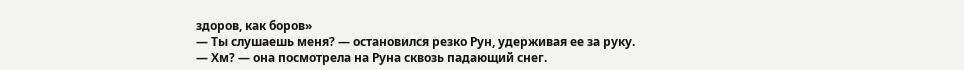здоров, как боров»
— Ты слушаешь меня? — остановился резко Рун, удерживая ее за руку.
— Хм? — она посмотрела на Руна сквозь падающий снег.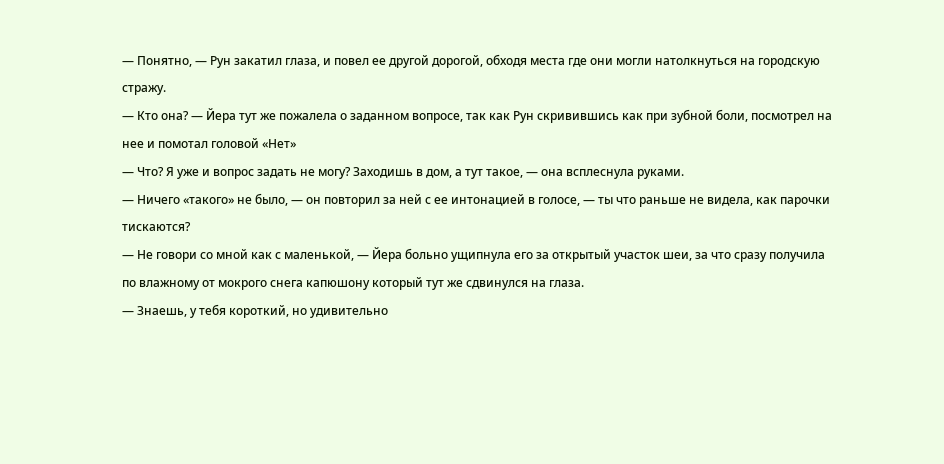— Понятно, — Рун закатил глаза, и повел ее другой дорогой, обходя места где они могли натолкнуться на городскую стражу.
— Кто она? — Йера тут же пожалела о заданном вопросе, так как Рун скривившись как при зубной боли, посмотрел на нее и помотал головой «Нет»
— Что? Я уже и вопрос задать не могу? Заходишь в дом, а тут такое, — она всплеснула руками.
— Ничего «такого» не было, — он повторил за ней с ее интонацией в голосе, — ты что раньше не видела, как парочки тискаются?
— Не говори со мной как с маленькой, — Йера больно ущипнула его за открытый участок шеи, за что сразу получила по влажному от мокрого снега капюшону который тут же сдвинулся на глаза.
— Знаешь, у тебя короткий, но удивительно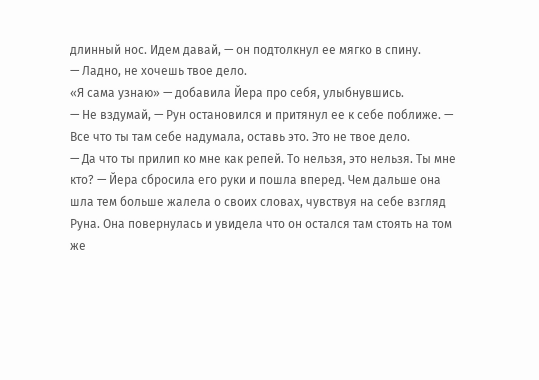длинный нос. Идем давай, — он подтолкнул ее мягко в спину.
— Ладно, не хочешь твое дело.
«Я сама узнаю» — добавила Йера про себя, улыбнувшись.
— Не вздумай, — Рун остановился и притянул ее к себе поближе. — Все что ты там себе надумала, оставь это. Это не твое дело.
— Да что ты прилип ко мне как репей. То нельзя, это нельзя. Ты мне кто? — Йера сбросила его руки и пошла вперед. Чем дальше она шла тем больше жалела о своих словах, чувствуя на себе взгляд Руна. Она повернулась и увидела что он остался там стоять на том же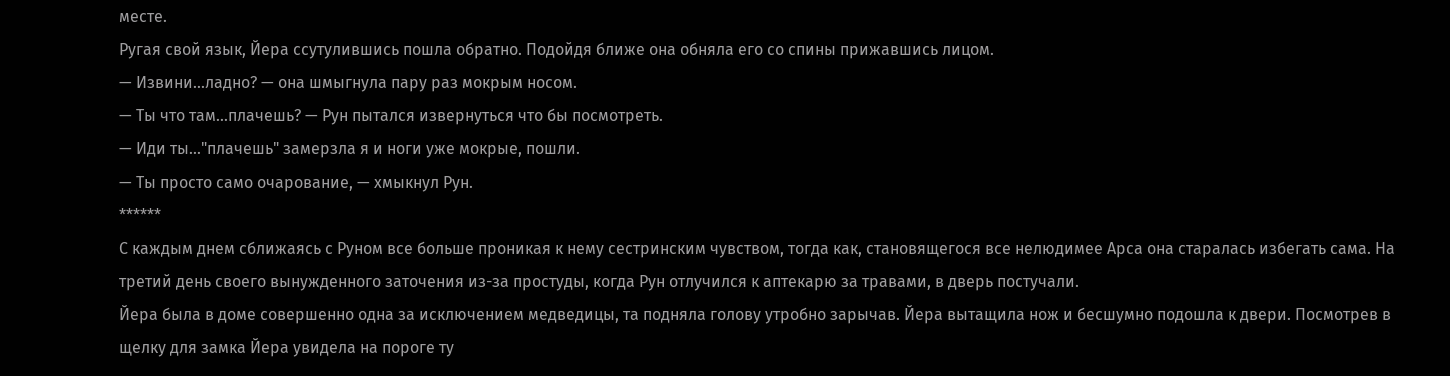месте.
Ругая свой язык, Йера ссутулившись пошла обратно. Подойдя ближе она обняла его со спины прижавшись лицом.
— Извини...ладно? — она шмыгнула пару раз мокрым носом.
— Ты что там...плачешь? — Рун пытался извернуться что бы посмотреть.
— Иди ты..."плачешь" замерзла я и ноги уже мокрые, пошли.
— Ты просто само очарование, — хмыкнул Рун.
******
С каждым днем сближаясь с Руном все больше проникая к нему сестринским чувством, тогда как, становящегося все нелюдимее Арса она старалась избегать сама. На третий день своего вынужденного заточения из-за простуды, когда Рун отлучился к аптекарю за травами, в дверь постучали.
Йера была в доме совершенно одна за исключением медведицы, та подняла голову утробно зарычав. Йера вытащила нож и бесшумно подошла к двери. Посмотрев в щелку для замка Йера увидела на пороге ту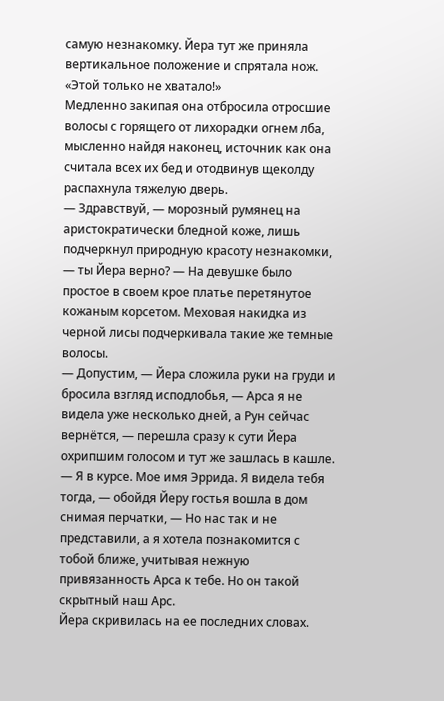самую незнакомку. Йера тут же приняла вертикальное положение и спрятала нож.
«Этой только не хватало!»
Медленно закипая она отбросила отросшие волосы с горящего от лихорадки огнем лба, мысленно найдя наконец, источник как она считала всех их бед и отодвинув щеколду распахнула тяжелую дверь.
— Здравствуй, — морозный румянец на аристократически бледной коже, лишь подчеркнул природную красоту незнакомки, — ты Йера верно? — На девушке было простое в своем крое платье перетянутое кожаным корсетом. Меховая накидка из черной лисы подчеркивала такие же темные волосы.
— Допустим, — Йера сложила руки на груди и бросила взгляд исподлобья, — Арса я не видела уже несколько дней, а Рун сейчас вернётся, — перешла сразу к сути Йера охрипшим голосом и тут же зашлась в кашле.
— Я в курсе. Мое имя Эррида. Я видела тебя тогда, — обойдя Йеру гостья вошла в дом снимая перчатки, — Но нас так и не представили, а я хотела познакомится с тобой ближе, учитывая нежную привязанность Арса к тебе. Но он такой скрытный наш Арс.
Йера скривилась на ее последних словах.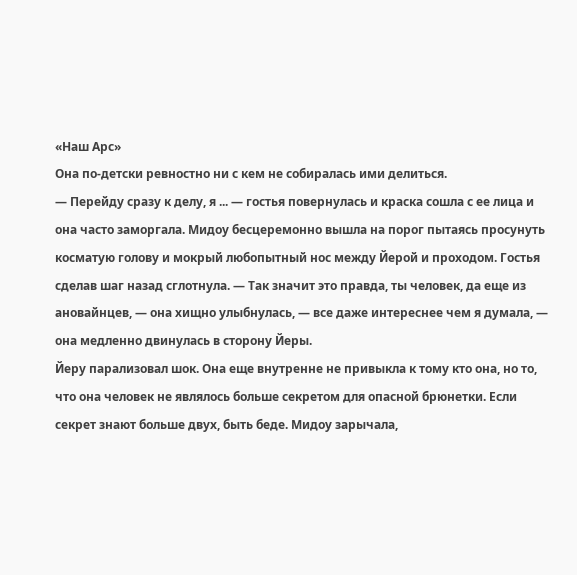«Наш Арс»
Она по-детски ревностно ни с кем не собиралась ими делиться.
— Перейду сразу к делу, я ... — гостья повернулась и краска сошла с ее лица и она часто заморгала. Мидоу бесцеремонно вышла на порог пытаясь просунуть косматую голову и мокрый любопытный нос между Йерой и проходом. Гостья сделав шаг назад сглотнула. — Так значит это правда, ты человек, да еще из ановайнцев, — она хищно улыбнулась, — все даже интереснее чем я думала, — она медленно двинулась в сторону Йеры.
Йеру парализовал шок. Она еще внутренне не привыкла к тому кто она, но то, что она человек не являлось больше секретом для опасной брюнетки. Если секрет знают больше двух, быть беде. Мидоу зарычала,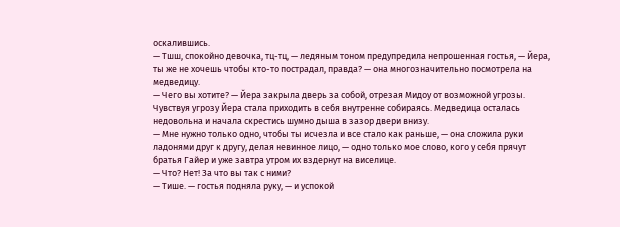оскалившись.
— Тшш, спокойно девочка, тц-тц, — ледяным тоном предупредила непрошенная гостья, — Йера, ты же не хочешь чтобы кто-то пострадал, правда? — она многозначительно посмотрела на медведицу.
— Чего вы хотите? — Йера закрыла дверь за собой, отрезая Мидоу от возможной угрозы. Чувствуя угрозу Йера стала приходить в себя внутренне собираясь. Медведица осталась недовольна и начала скрестись шумно дыша в зазор двери внизу.
— Мне нужно только одно, чтобы ты исчезла и все стало как раньше, — она сложила руки ладонями друг к другу, делая невинное лицо, — одно только мое слово, кого у себя прячут братья Гайер и уже завтра утром их вздернут на виселице.
— Что? Нет! За что вы так с ними?
— Тише. — гостья подняла руку, — и успокой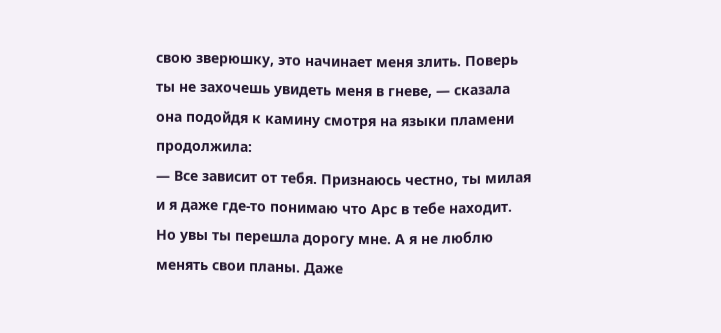свою зверюшку, это начинает меня злить. Поверь ты не захочешь увидеть меня в гневе, — сказала она подойдя к камину смотря на языки пламени продолжила:
— Все зависит от тебя. Признаюсь честно, ты милая и я даже где-то понимаю что Арс в тебе находит. Но увы ты перешла дорогу мне. А я не люблю менять свои планы. Даже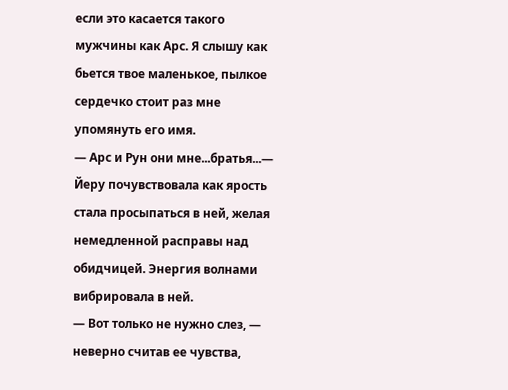если это касается такого мужчины как Арс. Я слышу как бьется твое маленькое, пылкое сердечко стоит раз мне упомянуть его имя.
— Арс и Рун они мне...братья...— Йеру почувствовала как ярость стала просыпаться в ней, желая немедленной расправы над обидчицей. Энергия волнами вибрировала в ней.
— Вот только не нужно слез, — неверно считав ее чувства,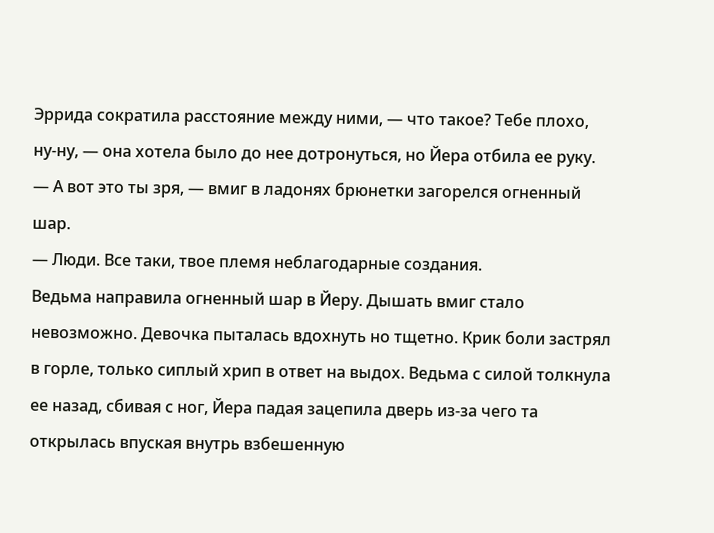Эррида сократила расстояние между ними, — что такое? Тебе плохо, ну-ну, — она хотела было до нее дотронуться, но Йера отбила ее руку.
— А вот это ты зря, — вмиг в ладонях брюнетки загорелся огненный шар.
— Люди. Все таки, твое племя неблагодарные создания.
Ведьма направила огненный шар в Йеру. Дышать вмиг стало невозможно. Девочка пыталась вдохнуть но тщетно. Крик боли застрял в горле, только сиплый хрип в ответ на выдох. Ведьма с силой толкнула ее назад, сбивая с ног, Йера падая зацепила дверь из-за чего та открылась впуская внутрь взбешенную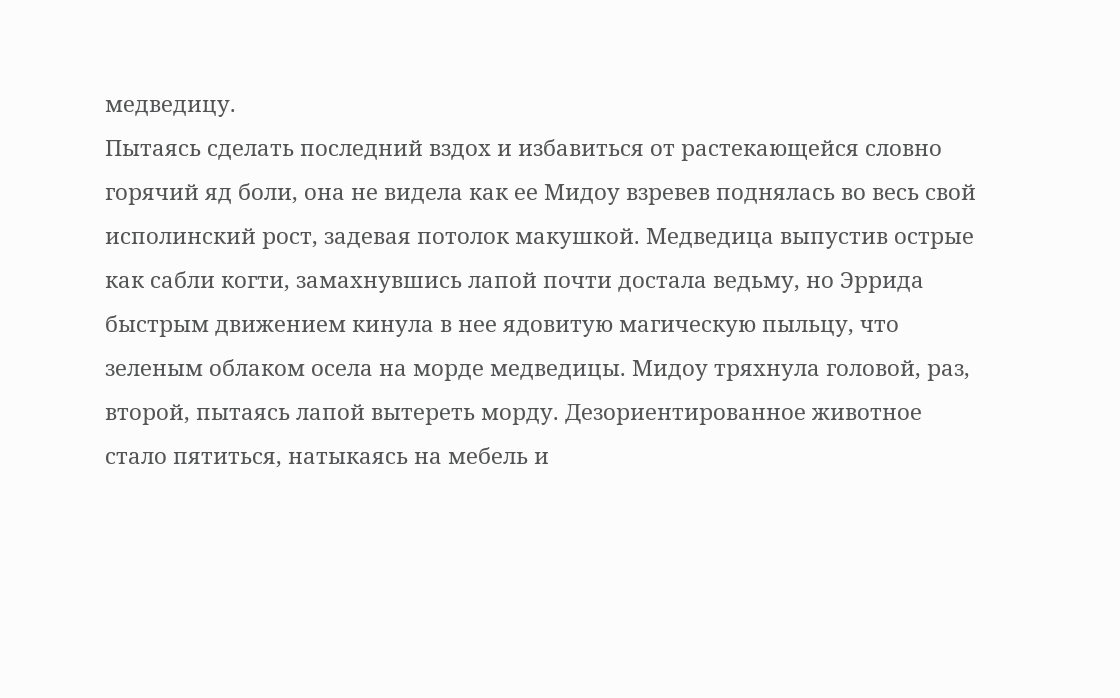медведицу.
Пытаясь сделать последний вздох и избавиться от растекающейся словно горячий яд боли, она не видела как ее Мидоу взревев поднялась во весь свой исполинский рост, задевая потолок макушкой. Медведица выпустив острые как сабли когти, замахнувшись лапой почти достала ведьму, но Эррида быстрым движением кинула в нее ядовитую магическую пыльцу, что зеленым облаком осела на морде медведицы. Мидоу тряхнула головой, раз, второй, пытаясь лапой вытереть морду. Дезориентированное животное стало пятиться, натыкаясь на мебель и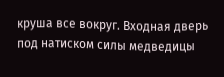круша все вокруг. Входная дверь под натиском силы медведицы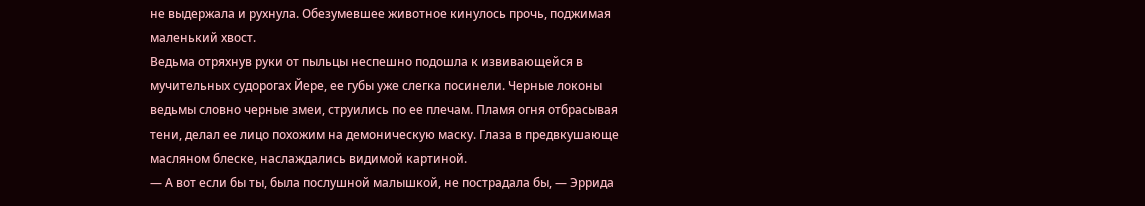не выдержала и рухнула. Обезумевшее животное кинулось прочь, поджимая маленький хвост.
Ведьма отряхнув руки от пыльцы неспешно подошла к извивающейся в мучительных судорогах Йере, ее губы уже слегка посинели. Черные локоны ведьмы словно черные змеи, струились по ее плечам. Пламя огня отбрасывая тени, делал ее лицо похожим на демоническую маску. Глаза в предвкушающе масляном блеске, наслаждались видимой картиной.
— А вот если бы ты, была послушной малышкой, не пострадала бы, — Эррида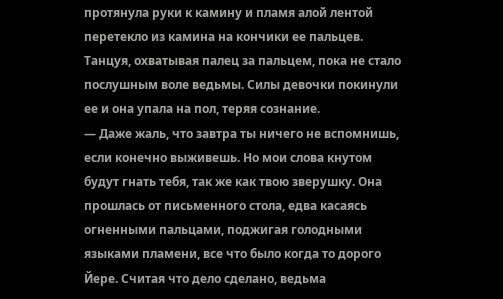протянула руки к камину и пламя алой лентой перетекло из камина на кончики ее пальцев. Танцуя, охватывая палец за пальцем, пока не стало послушным воле ведьмы. Силы девочки покинули ее и она упала на пол, теряя сознание.
— Даже жаль, что завтра ты ничего не вспомнишь, если конечно выживешь. Но мои слова кнутом будут гнать тебя, так же как твою зверушку. Она прошлась от письменного стола, едва касаясь огненными пальцами, поджигая голодными языками пламени, все что было когда то дорого Йере. Считая что дело сделано, ведьма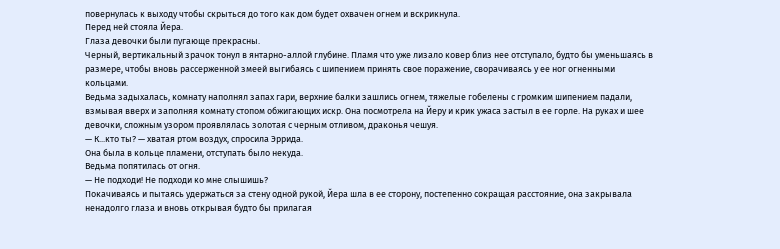повернулась к выходу чтобы скрыться до того как дом будет охвачен огнем и вскрикнула.
Перед ней стояла Йера.
Глаза девочки были пугающе прекрасны.
Черный, вертикальный зрачок тонул в янтарно-аллой глубине. Пламя что уже лизало ковер близ нее отступало, будто бы уменьшаясь в размере, чтобы вновь рассерженной змеей выгибаясь с шипением принять свое поражение, сворачиваясь у ее ног огненными кольцами.
Ведьма задыхалась, комнату наполнял запах гари, верхние балки зашлись огнем, тяжелые гобелены с громким шипением падали, взмывая вверх и заполняя комнату стопом обжигающих искр. Она посмотрела на Йеру и крик ужаса застыл в ее горле. На руках и шее девочки, сложным узором проявлялась золотая с черным отливом, драконья чешуя.
— К...кто ты? — хватая ртом воздух, спросила Эррида.
Она была в кольце пламени, отступать было некуда.
Ведьма попятилась от огня.
— Не подходи! Не подходи ко мне слышишь?
Покачиваясь и пытаясь удержаться за стену одной рукой, Йера шла в ее сторону, постепенно сокращая расстояние, она закрывала ненадолго глаза и вновь открывая будто бы прилагая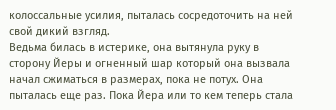колоссальные усилия, пыталась сосредоточить на ней свой дикий взгляд.
Ведьма билась в истерике, она вытянула руку в сторону Йеры и огненный шар который она вызвала начал сжиматься в размерах, пока не потух. Она пыталась еще раз. Пока Йера или то кем теперь стала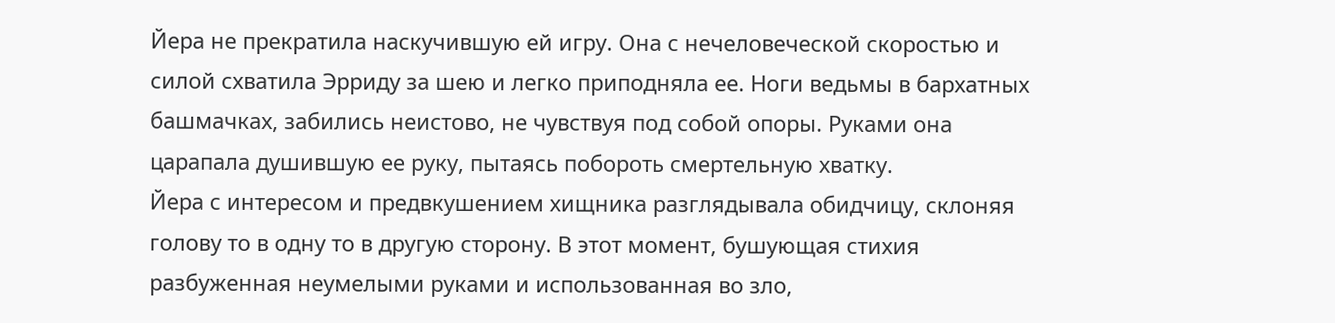Йера не прекратила наскучившую ей игру. Она с нечеловеческой скоростью и силой схватила Эрриду за шею и легко приподняла ее. Ноги ведьмы в бархатных башмачках, забились неистово, не чувствуя под собой опоры. Руками она царапала душившую ее руку, пытаясь побороть смертельную хватку.
Йера с интересом и предвкушением хищника разглядывала обидчицу, склоняя голову то в одну то в другую сторону. В этот момент, бушующая стихия разбуженная неумелыми руками и использованная во зло,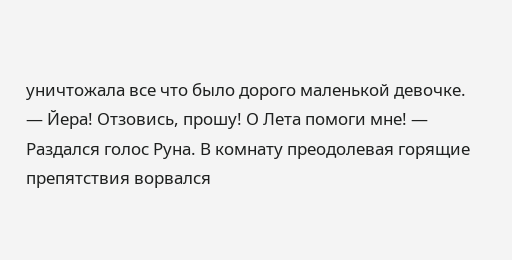уничтожала все что было дорого маленькой девочке.
— Йера! Отзовись, прошу! О Лета помоги мне! — Раздался голос Руна. В комнату преодолевая горящие препятствия ворвался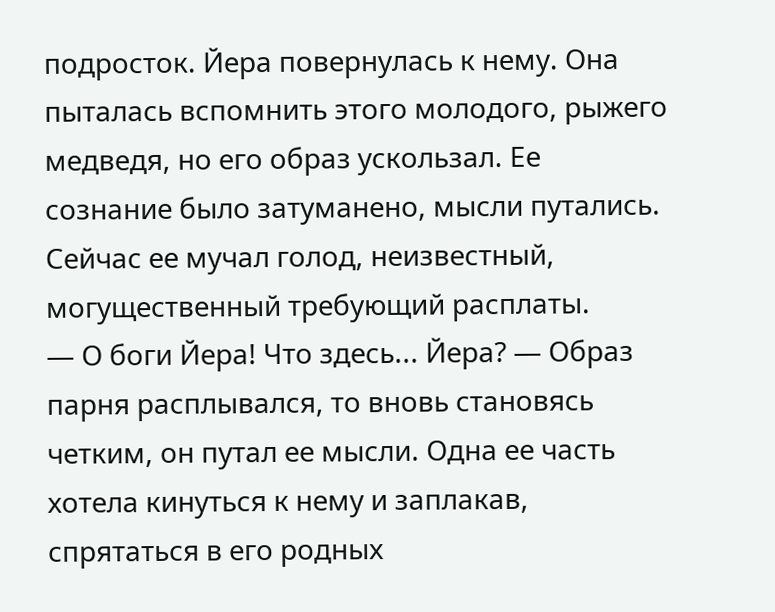подросток. Йера повернулась к нему. Она пыталась вспомнить этого молодого, рыжего медведя, но его образ ускользал. Ее сознание было затуманено, мысли путались. Сейчас ее мучал голод, неизвестный, могущественный требующий расплаты.
— О боги Йера! Что здесь... Йера? — Образ парня расплывался, то вновь становясь четким, он путал ее мысли. Одна ее часть хотела кинуться к нему и заплакав, спрятаться в его родных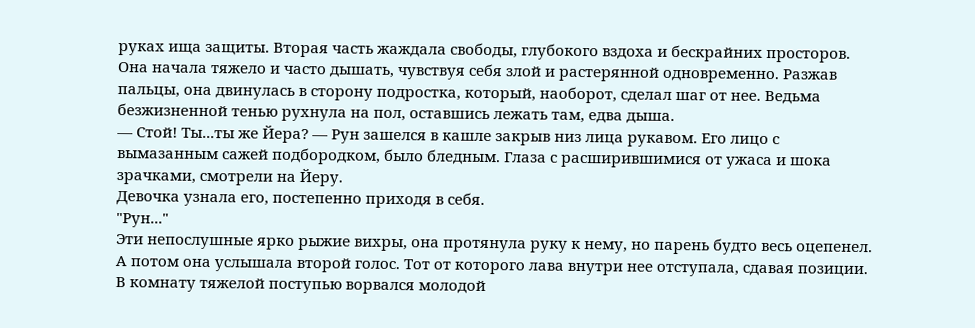руках ища защиты. Вторая часть жаждала свободы, глубокого вздоха и бескрайних просторов. Она начала тяжело и часто дышать, чувствуя себя злой и растерянной одновременно. Разжав пальцы, она двинулась в сторону подростка, который, наоборот, сделал шаг от нее. Ведьма безжизненной тенью рухнула на пол, оставшись лежать там, едва дыша.
— Стой! Ты...ты же Йера? — Рун зашелся в кашле закрыв низ лица рукавом. Его лицо с вымазанным сажей подбородком, было бледным. Глаза с расширившимися от ужаса и шока зрачками, смотрели на Йеру.
Девочка узнала его, постепенно приходя в себя.
"Рун..."
Эти непослушные ярко рыжие вихры, она протянула руку к нему, но парень будто весь оцепенел.
А потом она услышала второй голос. Тот от которого лава внутри нее отступала, сдавая позиции. В комнату тяжелой поступью ворвался молодой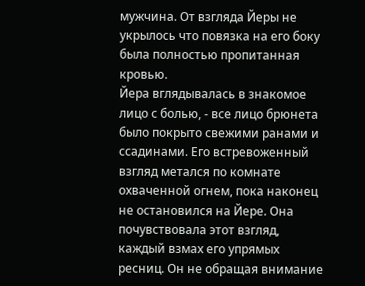мужчина. От взгляда Йеры не укрылось что повязка на его боку была полностью пропитанная кровью.
Йера вглядывалась в знакомое лицо с болью, - все лицо брюнета было покрыто свежими ранами и ссадинами. Его встревоженный взгляд метался по комнате охваченной огнем, пока наконец не остановился на Йере. Она почувствовала этот взгляд, каждый взмах его упрямых ресниц. Он не обращая внимание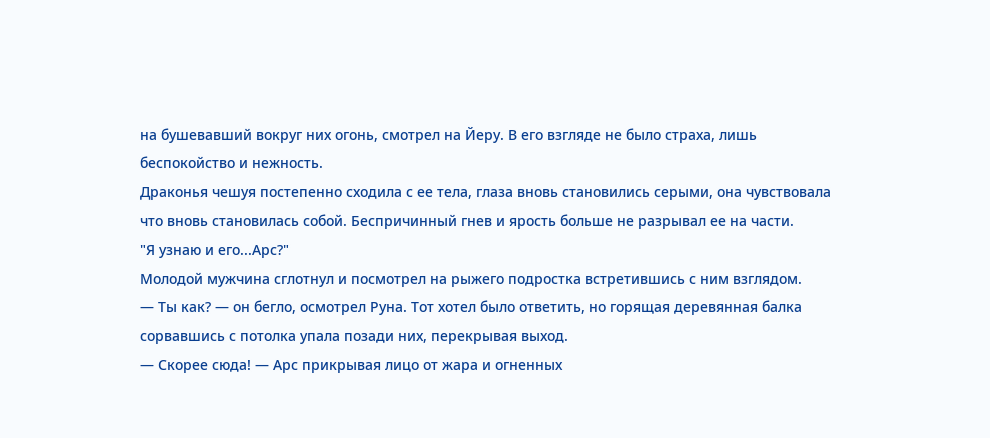на бушевавший вокруг них огонь, смотрел на Йеру. В его взгляде не было страха, лишь беспокойство и нежность.
Драконья чешуя постепенно сходила с ее тела, глаза вновь становились серыми, она чувствовала что вновь становилась собой. Беспричинный гнев и ярость больше не разрывал ее на части.
"Я узнаю и его...Арс?"
Молодой мужчина сглотнул и посмотрел на рыжего подростка встретившись с ним взглядом.
— Ты как? — он бегло, осмотрел Руна. Тот хотел было ответить, но горящая деревянная балка сорвавшись с потолка упала позади них, перекрывая выход.
— Скорее сюда! — Арс прикрывая лицо от жара и огненных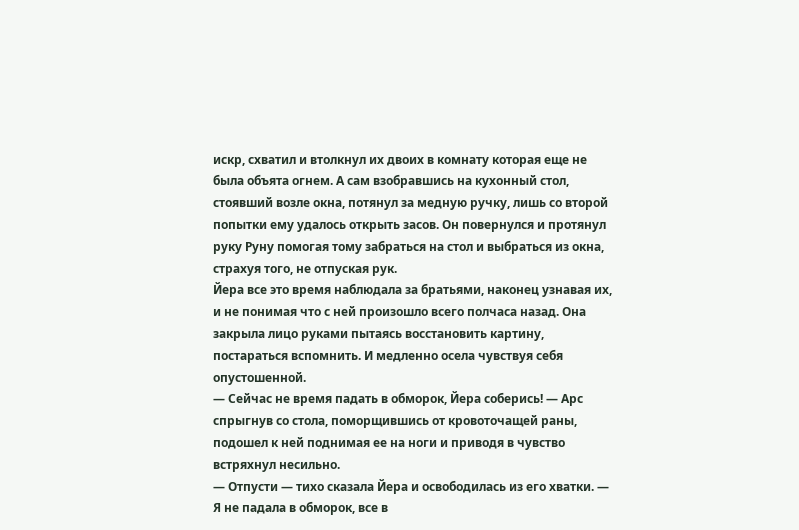искр, схватил и втолкнул их двоих в комнату которая еще не была объята огнем. А сам взобравшись на кухонный стол, стоявший возле окна, потянул за медную ручку, лишь со второй попытки ему удалось открыть засов. Он повернулся и протянул руку Руну помогая тому забраться на стол и выбраться из окна, страхуя того, не отпуская рук.
Йера все это время наблюдала за братьями, наконец узнавая их, и не понимая что с ней произошло всего полчаса назад. Она закрыла лицо руками пытаясь восстановить картину, постараться вспомнить. И медленно осела чувствуя себя опустошенной.
— Сейчас не время падать в обморок, Йера соберись! — Арс спрыгнув со стола, поморщившись от кровоточащей раны, подошел к ней поднимая ее на ноги и приводя в чувство встряхнул несильно.
— Отпусти — тихо сказала Йера и освободилась из его хватки. — Я не падала в обморок, все в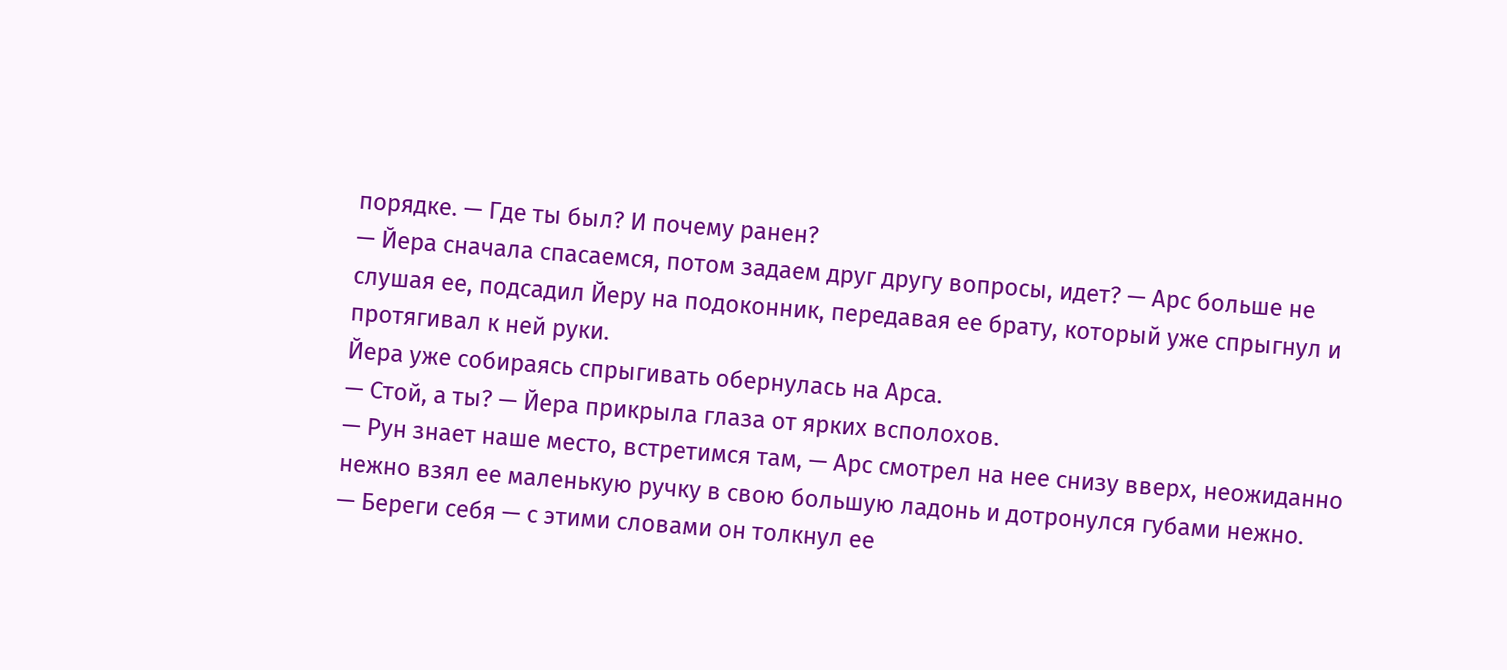порядке. — Где ты был? И почему ранен?
— Йера сначала спасаемся, потом задаем друг другу вопросы, идет? — Арс больше не слушая ее, подсадил Йеру на подоконник, передавая ее брату, который уже спрыгнул и протягивал к ней руки.
Йера уже собираясь спрыгивать обернулась на Арса.
— Стой, а ты? — Йера прикрыла глаза от ярких всполохов.
— Рун знает наше место, встретимся там, — Арс смотрел на нее снизу вверх, неожиданно нежно взял ее маленькую ручку в свою большую ладонь и дотронулся губами нежно.
— Береги себя — с этими словами он толкнул ее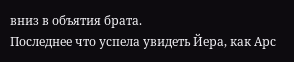вниз в объятия брата.
Последнее что успела увидеть Йера, как Арс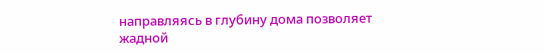направляясь в глубину дома позволяет жадной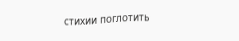стихии поглотить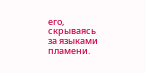его, скрываясь за языками пламени.